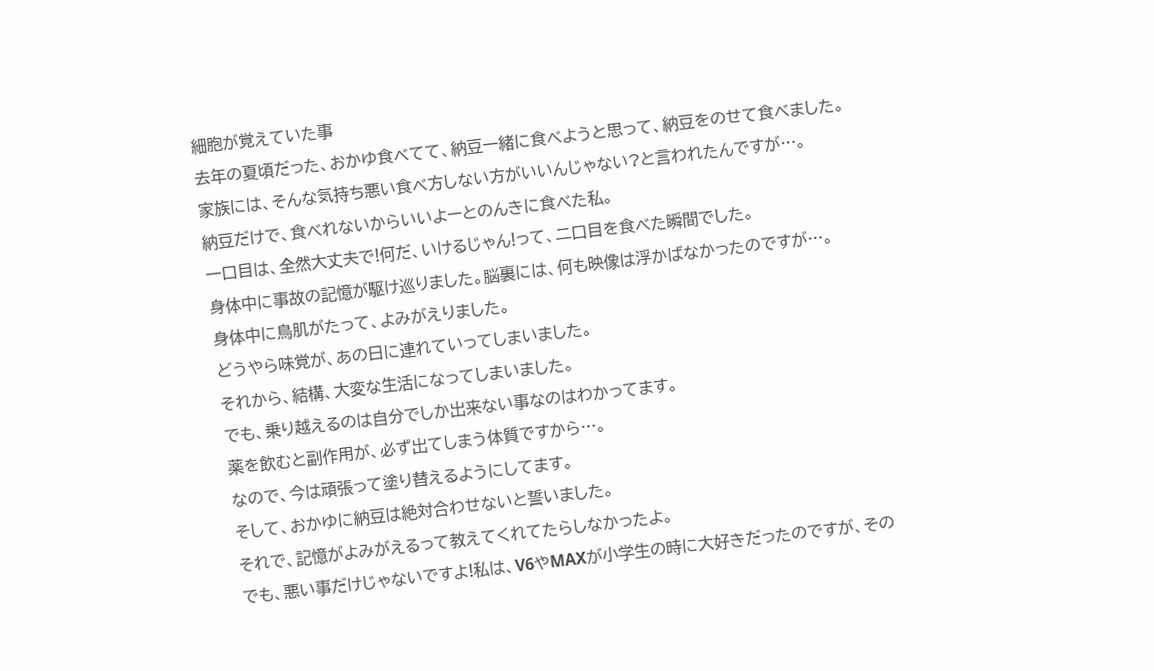細胞が覚えていた事
去年の夏頃だった、おかゆ食べてて、納豆一緒に食べようと思って、納豆をのせて食べました。
家族には、そんな気持ち悪い食べ方しない方がいいんじゃない?と言われたんですが…。
納豆だけで、食べれないからいいよーとのんきに食べた私。
一口目は、全然大丈夫で!何だ、いけるじゃん!って、二口目を食べた瞬間でした。
身体中に事故の記憶が駆け巡りました。脳裏には、何も映像は浮かばなかったのですが…。
身体中に鳥肌がたって、よみがえりました。
どうやら味覚が、あの日に連れていってしまいました。
それから、結構、大変な生活になってしまいました。
でも、乗り越えるのは自分でしか出来ない事なのはわかってます。
薬を飲むと副作用が、必ず出てしまう体質ですから…。
なので、今は頑張って塗り替えるようにしてます。
そして、おかゆに納豆は絶対合わせないと誓いました。
それで、記憶がよみがえるって教えてくれてたらしなかったよ。
でも、悪い事だけじゃないですよ!私は、V6やMAXが小学生の時に大好きだったのですが、その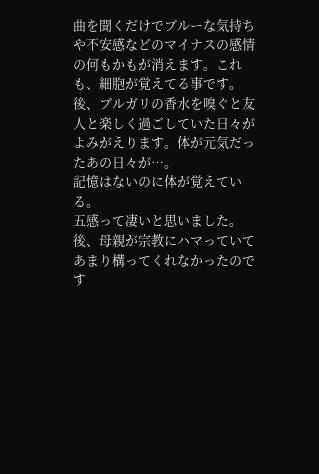曲を聞くだけでブルーな気持ちや不安感などのマイナスの感情の何もかもが消えます。これも、細胞が覚えてる事です。
後、ブルガリの香水を嗅ぐと友人と楽しく過ごしていた日々がよみがえります。体が元気だったあの日々が…。
記憶はないのに体が覚えている。
五感って凄いと思いました。
後、母親が宗教にハマっていてあまり構ってくれなかったのです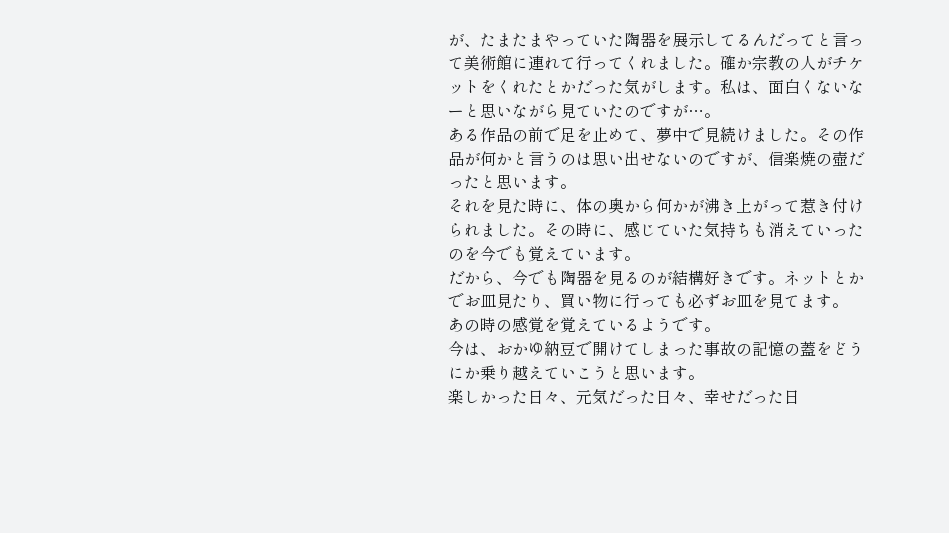が、たまたまやっていた陶器を展示してるんだってと言って美術館に連れて行ってくれました。確か宗教の人がチケットをくれたとかだった気がします。私は、面白くないなーと思いながら見ていたのですが…。
ある作品の前で足を止めて、夢中で見続けました。その作品が何かと言うのは思い出せないのですが、信楽焼の壺だったと思います。
それを見た時に、体の奥から何かが沸き上がって惹き付けられました。その時に、感じていた気持ちも消えていったのを今でも覚えています。
だから、今でも陶器を見るのが結構好きです。ネットとかでお皿見たり、買い物に行っても必ずお皿を見てます。
あの時の感覚を覚えているようです。
今は、おかゆ納豆で開けてしまった事故の記憶の蓋をどうにか乗り越えていこうと思います。
楽しかった日々、元気だった日々、幸せだった日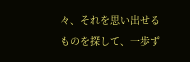々、それを思い出せるものを探して、一歩ず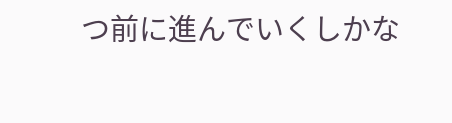つ前に進んでいくしかな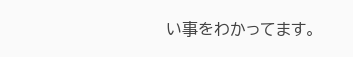い事をわかってます。